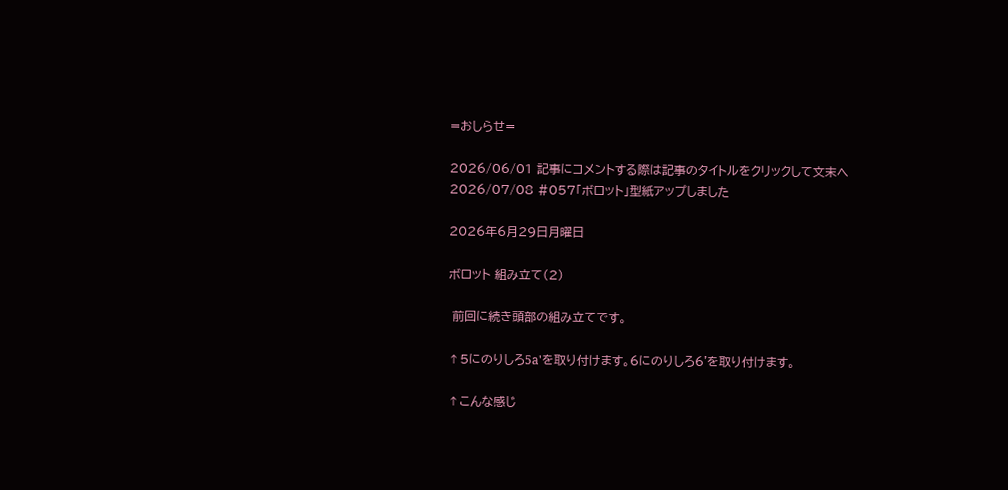=おしらせ=

2026/06/01 記事にコメントする際は記事のタイトルをクリックして文末へ
2026/07/08 #057「ボロット」型紙アップしました

2026年6月29日月曜日

ボロット 組み立て(2)

 前回に続き頭部の組み立てです。

↑5にのりしろ5a'を取り付けます。6にのりしろ6'を取り付けます。

↑こんな感じ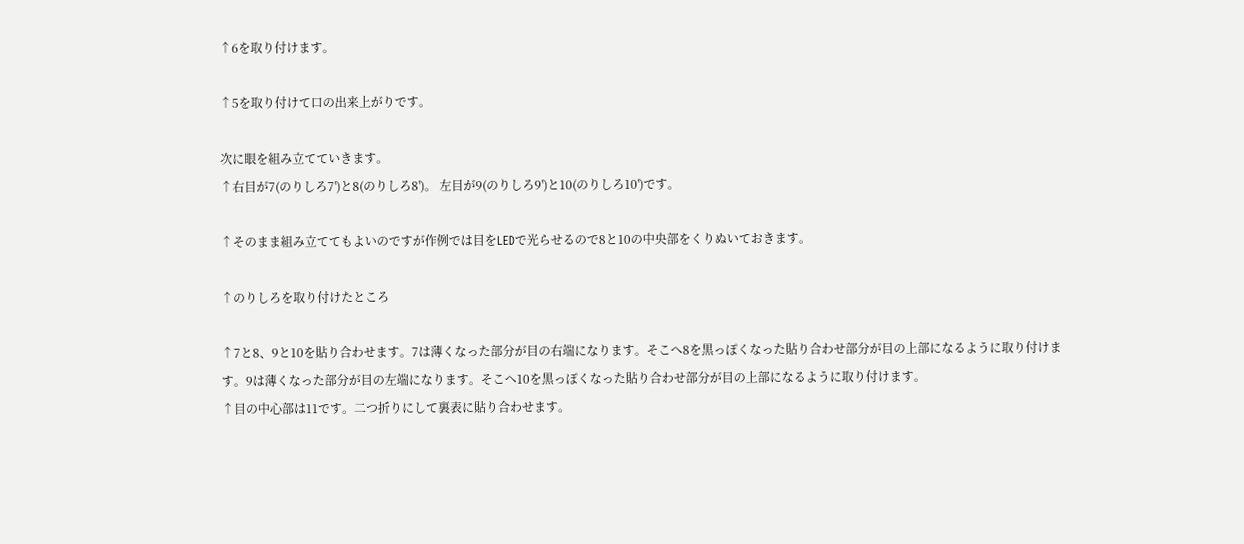↑6を取り付けます。

↑5を取り付けて口の出来上がりです。

次に眼を組み立てていきます。
↑右目が7(のりしろ7')と8(のりしろ8')。 左目が9(のりしろ9')と10(のりしろ10')です。

↑そのまま組み立ててもよいのですが作例では目をLEDで光らせるので8と10の中央部をくりぬいておきます。

↑のりしろを取り付けたところ

↑7と8、9と10を貼り合わせます。7は薄くなった部分が目の右端になります。そこへ8を黒っぽくなった貼り合わせ部分が目の上部になるように取り付けます。9は薄くなった部分が目の左端になります。そこへ10を黒っぽくなった貼り合わせ部分が目の上部になるように取り付けます。
↑目の中心部は11です。二つ折りにして裏表に貼り合わせます。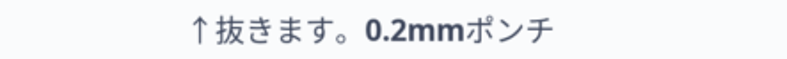↑抜きます。0.2mmポンチ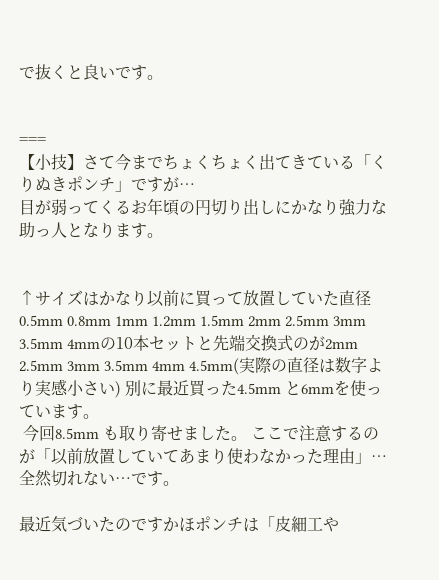で抜くと良いです。


===
【小技】さて今までちょくちょく出てきている「くりぬきポンチ」ですが…
目が弱ってくるお年頃の円切り出しにかなり強力な助っ人となります。


↑サイズはかなり以前に買って放置していた直径0.5mm 0.8mm 1mm 1.2mm 1.5mm 2mm 2.5mm 3mm 3.5mm 4mmの10本セットと先端交換式のが2mm 2.5mm 3mm 3.5mm 4mm 4.5mm(実際の直径は数字より実感小さい) 別に最近買った4.5mm と6mmを使っています。
 今回8.5mm も取り寄せました。 ここで注意するのが「以前放置していてあまり使わなかった理由」…全然切れない…です。

最近気づいたのですかほポンチは「皮細工や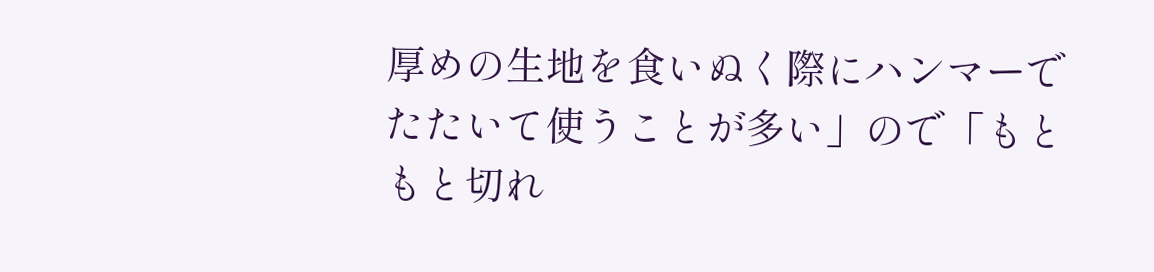厚めの生地を食いぬく際にハンマーでたたいて使うことが多い」ので「もともと切れ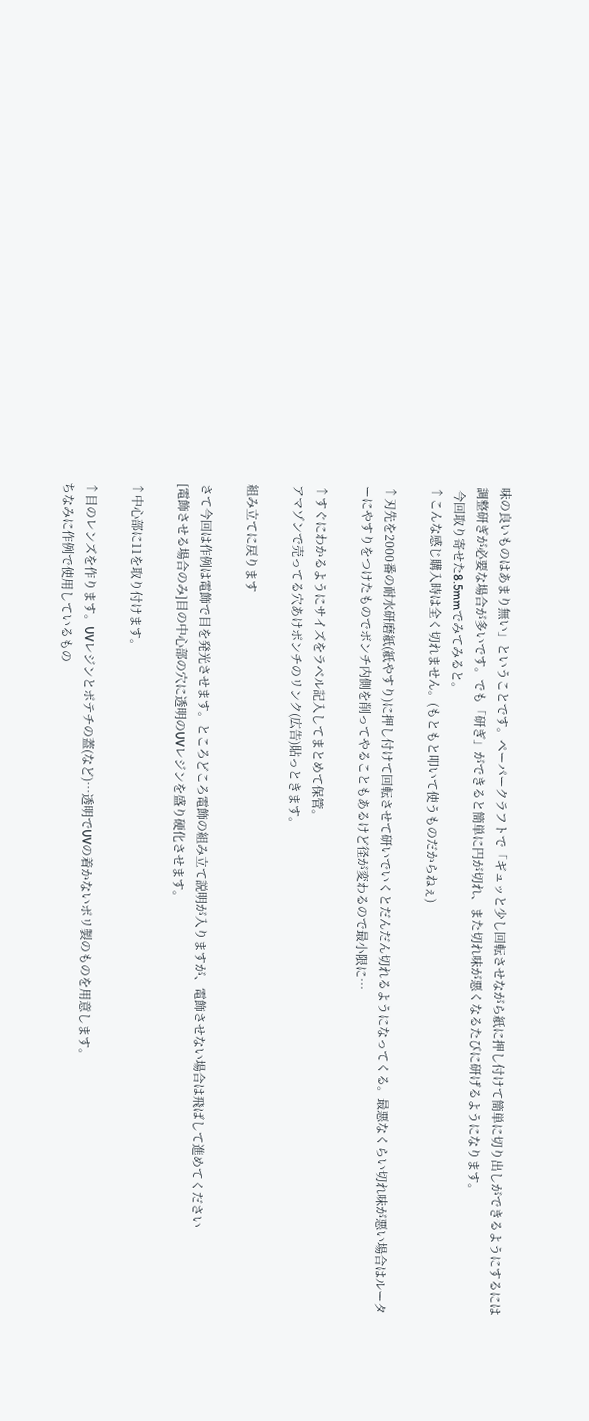味の良いものはあまり無い」ということです。ペーパークラフトで「ギュッと少し回転させながら紙に押し付けて簡単に切り出しができるようにするには調整研ぎが必要な場合が多いです。でも「研ぎ」ができると簡単に円が切れ、また切れ味が悪くなるたびに研げるようになります。
 今回取り寄せた8.5mmでみてみると。
↑こんな感じ購入時は全く切れません。(もともと叩いて使うものだからねぇ)

↑刃先を2000番の耐水研磨紙(紙やすり)に押し付けて回転させて研いでいくとだんだん切れるようになってくる。最悪なくらい切れ味が悪い場合はルーターにやすりをつけたものでボンチ内側を削ってやることもあるけど径が変わるので最小限に…

↑すぐにわかるようにサイズをラベル記入してまとめて保管。
アマゾンで売ってる穴あけポンチのリンク(広告)貼っときます。

組み立てに戻ります

さて今回は作例は電飾で目を発光させます。ところどころ電飾の組み立て説明が入りますが、電飾させない場合は飛ばして進めてください
[電飾させる場合のみ]目の中心部の穴に透明のUVレジンを盛り硬化させます。

↑中心部に11を取り付けます。

↑目のレンズを作ります。UVレジンとポテチの蓋(など)…透明でUVの着かないポリ製のものを用意します。
ちなみに作例で使用しているもの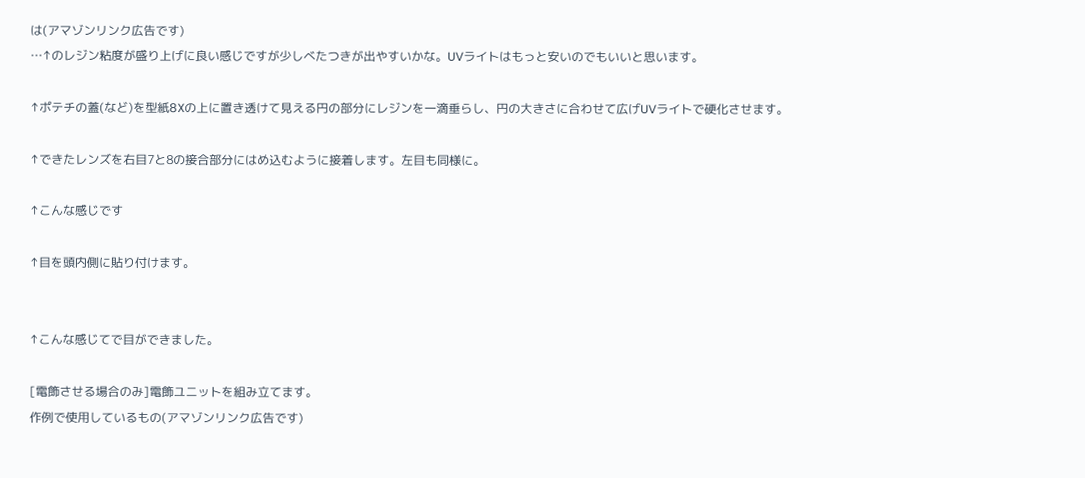は(アマゾンリンク広告です)
…↑のレジン粘度が盛り上げに良い感じですが少しべたつきが出やすいかな。UVライトはもっと安いのでもいいと思います。

↑ポテチの蓋(など)を型紙8Xの上に置き透けて見える円の部分にレジンを一滴垂らし、円の大きさに合わせて広げUVライトで硬化させます。

↑できたレンズを右目7と8の接合部分にはめ込むように接着します。左目も同様に。

↑こんな感じです

↑目を頭内側に貼り付けます。


↑こんな感じてで目ができました。

[電飾させる場合のみ]電飾ユニットを組み立てます。
作例で使用しているもの(アマゾンリンク広告です)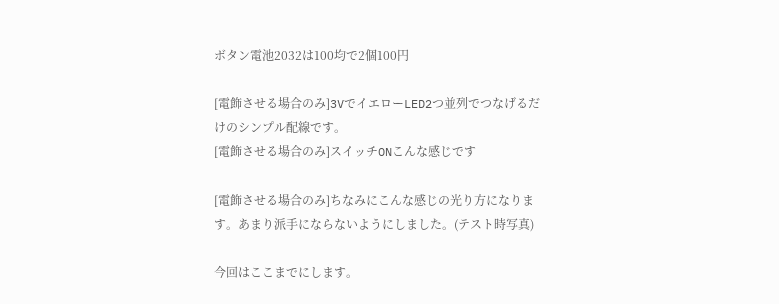ボタン電池2032は100均で2個100円

[電飾させる場合のみ]3VでイエローLED2つ並列でつなげるだけのシンプル配線です。
[電飾させる場合のみ]スイッチONこんな感じです

[電飾させる場合のみ]ちなみにこんな感じの光り方になります。あまり派手にならないようにしました。(テスト時写真)

今回はここまでにします。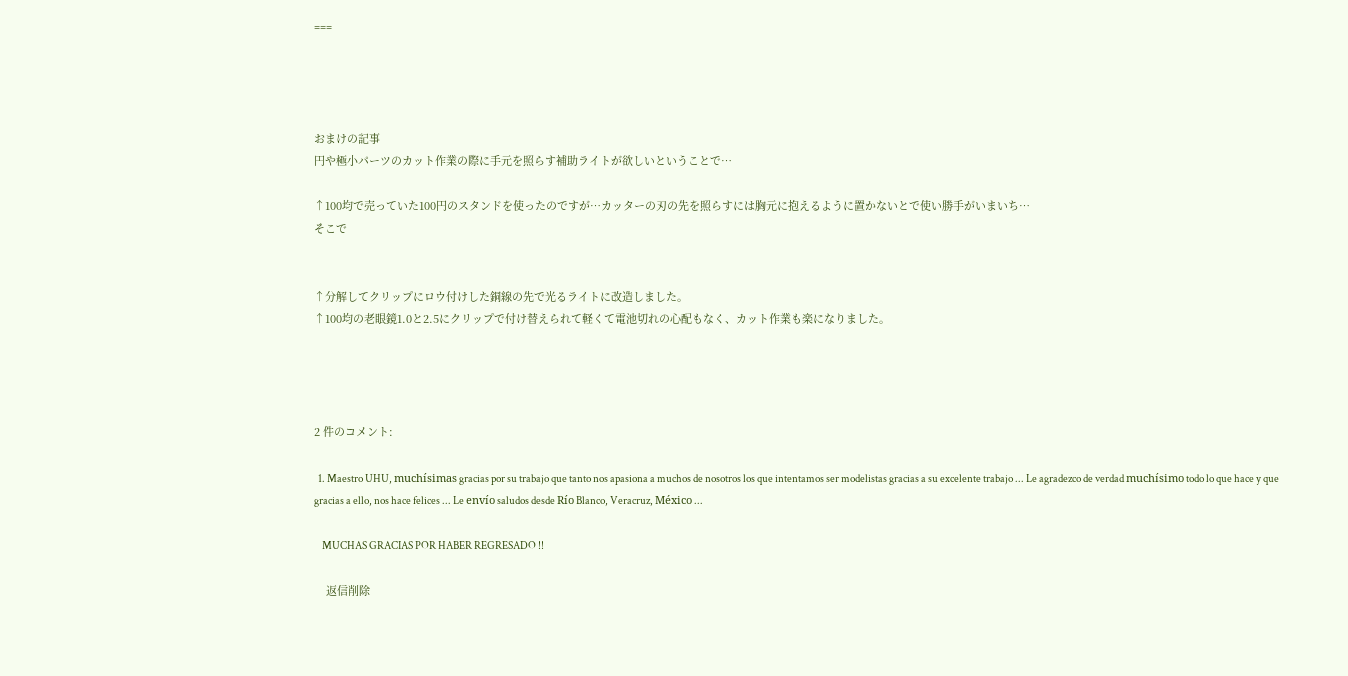===




おまけの記事
円や極小パーツのカット作業の際に手元を照らす補助ライトが欲しいということで…

↑100均で売っていた100円のスタンドを使ったのですが…カッターの刃の先を照らすには胸元に抱えるように置かないとで使い勝手がいまいち…
そこで


↑分解してクリップにロウ付けした銅線の先で光るライトに改造しました。
↑100均の老眼鏡1.0と2.5にクリップで付け替えられて軽くて電池切れの心配もなく、カット作業も楽になりました。




2 件のコメント:

  1. Maestro UHU, muchísimas gracias por su trabajo que tanto nos apasiona a muchos de nosotros los que intentamos ser modelistas gracias a su excelente trabajo ... Le agradezco de verdad muchísimo todo lo que hace y que gracias a ello, nos hace felices ... Le envío saludos desde Río Blanco, Veracruz, México ...

    MUCHAS GRACIAS POR HABER REGRESADO !!

    返信削除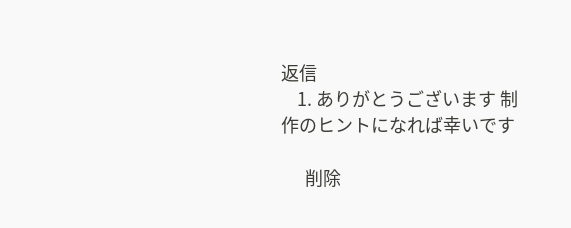返信
    1. ありがとうございます 制作のヒントになれば幸いです

      削除